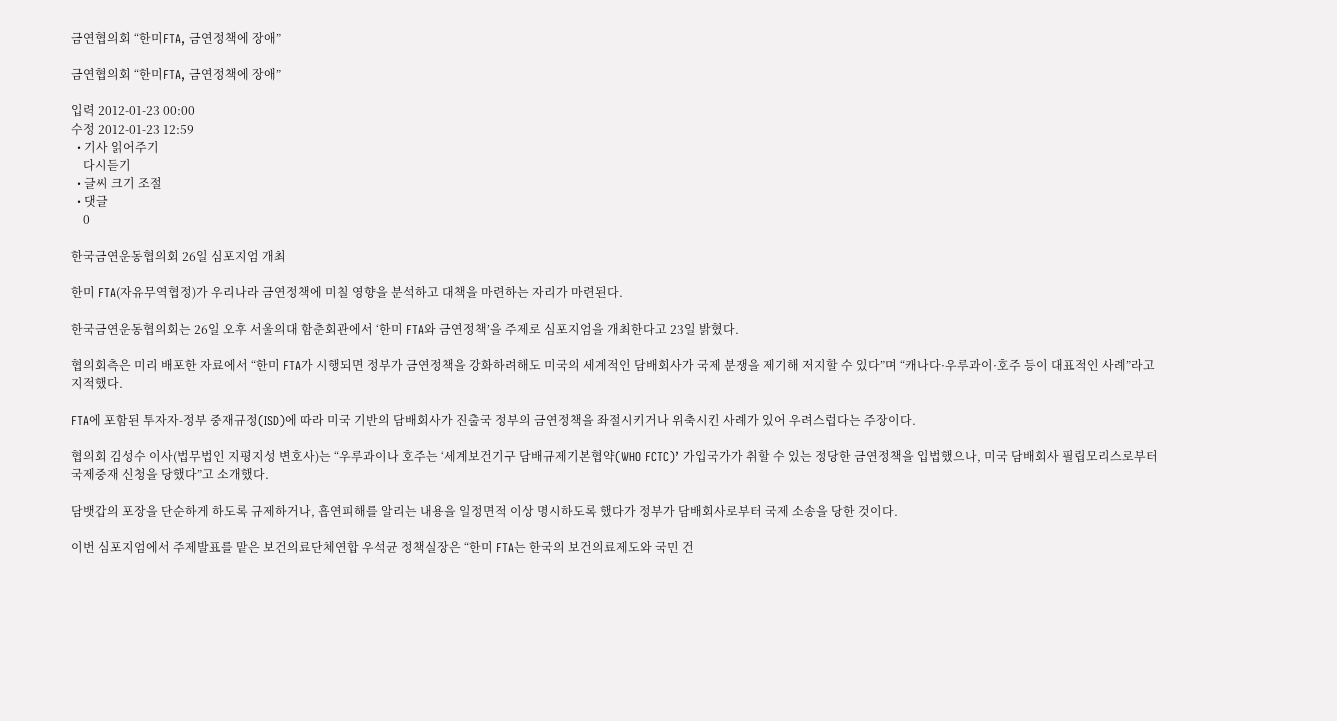금연협의회 “한미FTA, 금연정책에 장애”

금연협의회 “한미FTA, 금연정책에 장애”

입력 2012-01-23 00:00
수정 2012-01-23 12:59
  • 기사 읽어주기
    다시듣기
  • 글씨 크기 조절
  • 댓글
    0

한국금연운동협의회 26일 심포지엄 개최

한미 FTA(자유무역협정)가 우리나라 금연정책에 미칠 영향을 분석하고 대책을 마련하는 자리가 마련된다.

한국금연운동협의회는 26일 오후 서울의대 함춘회관에서 ‘한미 FTA와 금연정책’을 주제로 심포지엄을 개최한다고 23일 밝혔다.

협의회측은 미리 배포한 자료에서 “한미 FTA가 시행되면 정부가 금연정책을 강화하려해도 미국의 세계적인 담배회사가 국제 분쟁을 제기해 저지할 수 있다”며 “캐나다·우루과이·호주 등이 대표적인 사례”라고 지적했다.

FTA에 포함된 투자자-정부 중재규정(ISD)에 따라 미국 기반의 담배회사가 진출국 정부의 금연정책을 좌절시키거나 위축시킨 사례가 있어 우려스럽다는 주장이다.

협의회 김성수 이사(법무법인 지평지성 변호사)는 “우루과이나 호주는 ‘세계보건기구 담배규제기본협약(WHO FCTC)’ 가입국가가 취할 수 있는 정당한 금연정책을 입법했으나, 미국 담배회사 필립모리스로부터 국제중재 신청을 당했다”고 소개했다.

담뱃갑의 포장을 단순하게 하도록 규제하거나, 흡연피해를 알리는 내용을 일정면적 이상 명시하도록 했다가 정부가 담배회사로부터 국제 소송을 당한 것이다.

이번 심포지엄에서 주제발표를 맡은 보건의료단체연합 우석균 정책실장은 “한미 FTA는 한국의 보건의료제도와 국민 건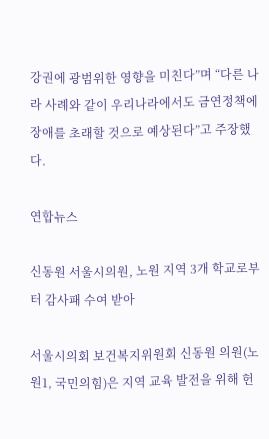강권에 광범위한 영향을 미친다”며 “다른 나라 사례와 같이 우리나라에서도 금연정책에 장애를 초래할 것으로 예상된다”고 주장했다.

연합뉴스

신동원 서울시의원, 노원 지역 3개 학교로부터 감사패 수여 받아

서울시의회 보건복지위원회 신동원 의원(노원1, 국민의힘)은 지역 교육 발전을 위해 헌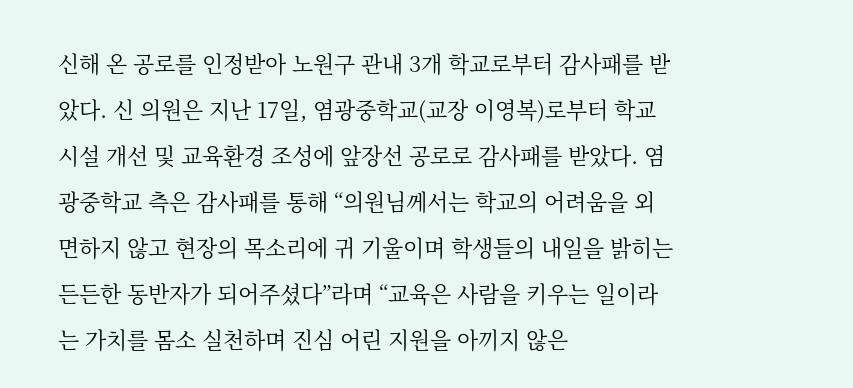신해 온 공로를 인정받아 노원구 관내 3개 학교로부터 감사패를 받았다. 신 의원은 지난 17일, 염광중학교(교장 이영복)로부터 학교 시설 개선 및 교육환경 조성에 앞장선 공로로 감사패를 받았다. 염광중학교 측은 감사패를 통해 “의원님께서는 학교의 어려움을 외면하지 않고 현장의 목소리에 귀 기울이며 학생들의 내일을 밝히는 든든한 동반자가 되어주셨다”라며 “교육은 사람을 키우는 일이라는 가치를 몸소 실천하며 진심 어린 지원을 아끼지 않은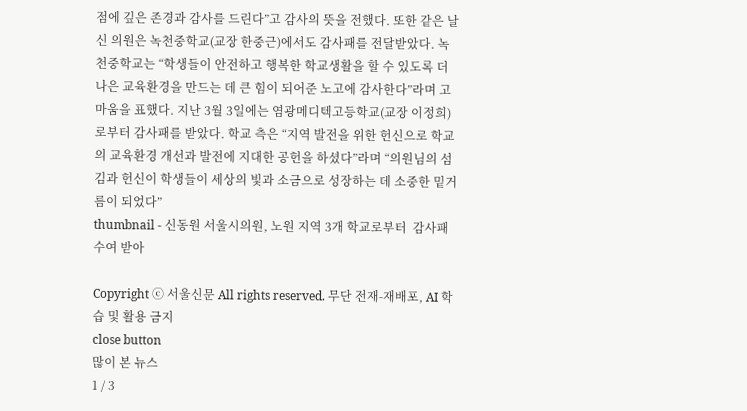점에 깊은 존경과 감사를 드린다”고 감사의 뜻을 전했다. 또한 같은 날 신 의원은 녹천중학교(교장 한중근)에서도 감사패를 전달받았다. 녹천중학교는 “학생들이 안전하고 행복한 학교생활을 할 수 있도록 더 나은 교육환경을 만드는 데 큰 힘이 되어준 노고에 감사한다”라며 고마움을 표했다. 지난 3월 3일에는 염광메디텍고등학교(교장 이정희)로부터 감사패를 받았다. 학교 측은 “지역 발전을 위한 헌신으로 학교의 교육환경 개선과 발전에 지대한 공헌을 하셨다”라며 “의원님의 섬김과 헌신이 학생들이 세상의 빛과 소금으로 성장하는 데 소중한 밑거름이 되었다”
thumbnail - 신동원 서울시의원, 노원 지역 3개 학교로부터  감사패 수여 받아

Copyright ⓒ 서울신문 All rights reserved. 무단 전재-재배포, AI 학습 및 활용 금지
close button
많이 본 뉴스
1 / 3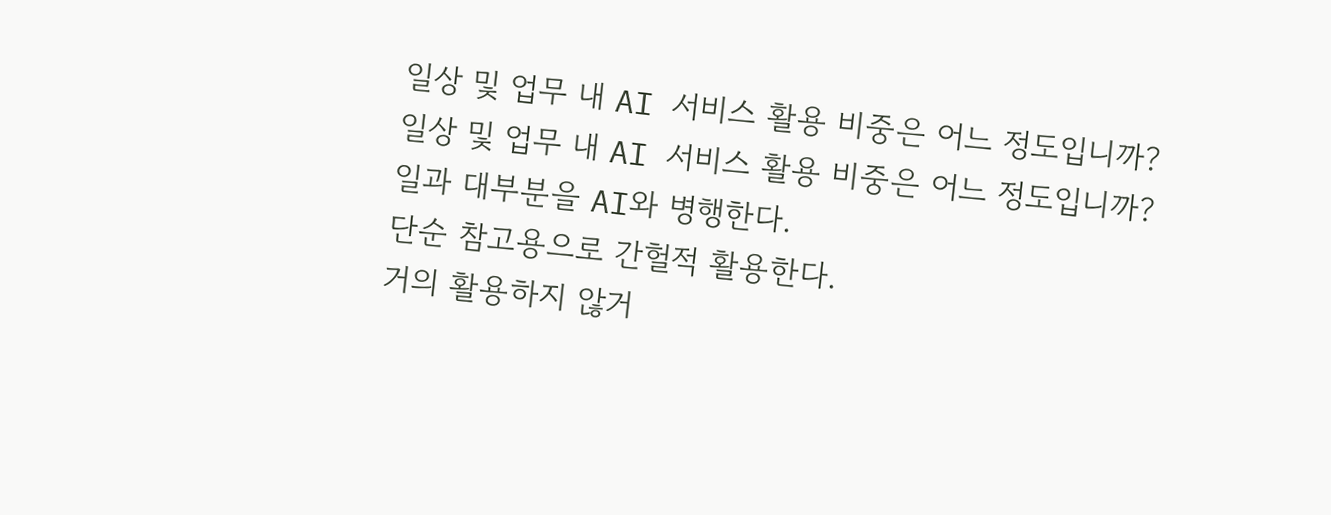일상 및 업무 내 AI 서비스 활용 비중은 어느 정도입니까?
일상 및 업무 내 AI 서비스 활용 비중은 어느 정도입니까?
일과 대부분을 AI와 병행한다.
단순 참고용으로 간헐적 활용한다.
거의 활용하지 않거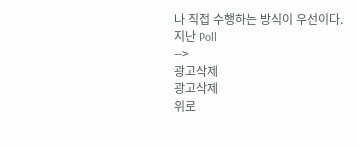나 직접 수행하는 방식이 우선이다.
지난 Poll
-->
광고삭제
광고삭제
위로